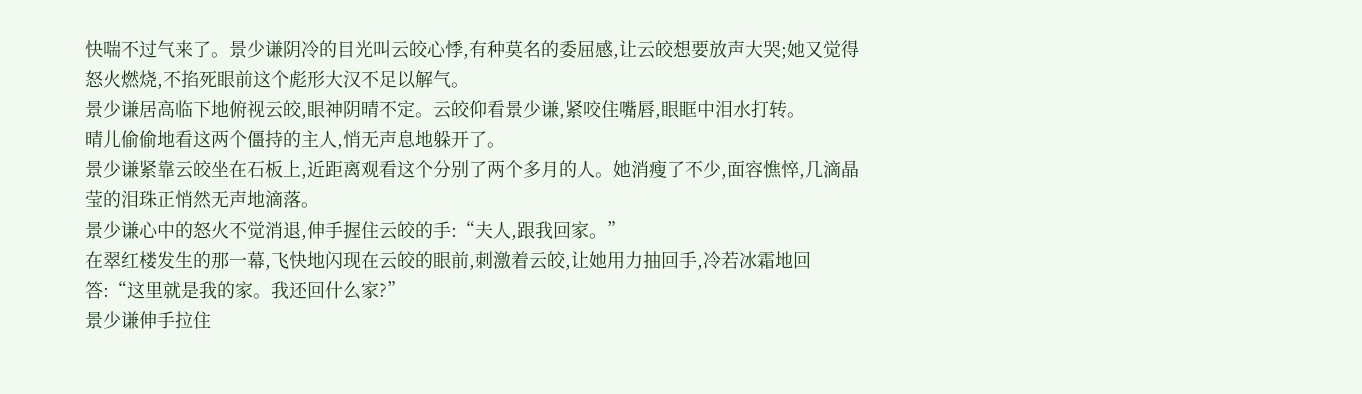快喘不过气来了。景少谦阴冷的目光叫云皎心悸,有种莫名的委屈感,让云皎想要放声大哭;她又觉得怒火燃烧,不掐死眼前这个彪形大汉不足以解气。
景少谦居高临下地俯视云皎,眼神阴晴不定。云皎仰看景少谦,紧咬住嘴唇,眼眶中泪水打转。
晴儿偷偷地看这两个僵持的主人,悄无声息地躲开了。
景少谦紧靠云皎坐在石板上,近距离观看这个分别了两个多月的人。她消瘦了不少,面容憔悴,几滴晶莹的泪珠正悄然无声地滴落。
景少谦心中的怒火不觉消退,伸手握住云皎的手:“夫人,跟我回家。”
在翠红楼发生的那一幕,飞快地闪现在云皎的眼前,刺激着云皎,让她用力抽回手,冷若冰霜地回答:“这里就是我的家。我还回什么家?”
景少谦伸手拉住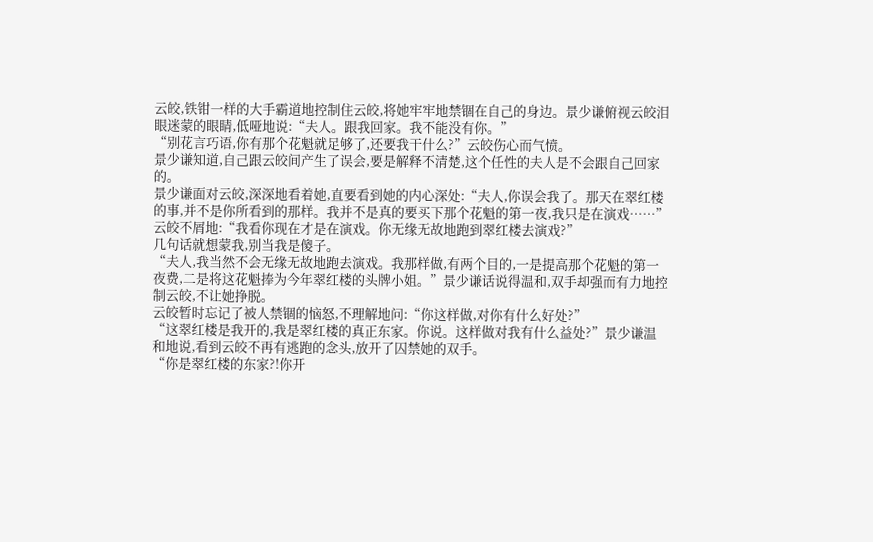云皎,铁钳一样的大手霸道地控制住云皎,将她牢牢地禁锢在自己的身边。景少谦俯视云皎泪眼迷蒙的眼睛,低哑地说:“夫人。跟我回家。我不能没有你。”
“别花言巧语,你有那个花魁就足够了,还要我干什么?”云皎伤心而气愤。
景少谦知道,自己跟云皎间产生了误会,要是解释不清楚,这个任性的夫人是不会跟自己回家的。
景少谦面对云皎,深深地看着她,直要看到她的内心深处:“夫人,你误会我了。那天在翠红楼的事,并不是你所看到的那样。我并不是真的要买下那个花魁的第一夜,我只是在演戏……”
云皎不屑地:“我看你现在才是在演戏。你无缘无故地跑到翠红楼去演戏?”
几句话就想蒙我,别当我是傻子。
“夫人,我当然不会无缘无故地跑去演戏。我那样做,有两个目的,一是提高那个花魁的第一夜费,二是将这花魁捧为今年翠红楼的头牌小姐。”景少谦话说得温和,双手却强而有力地控制云皎,不让她挣脱。
云皎暂时忘记了被人禁锢的恼怒,不理解地问:“你这样做,对你有什么好处?”
“这翠红楼是我开的,我是翠红楼的真正东家。你说。这样做对我有什么益处?”景少谦温和地说,看到云皎不再有逃跑的念头,放开了囚禁她的双手。
“你是翠红楼的东家?!你开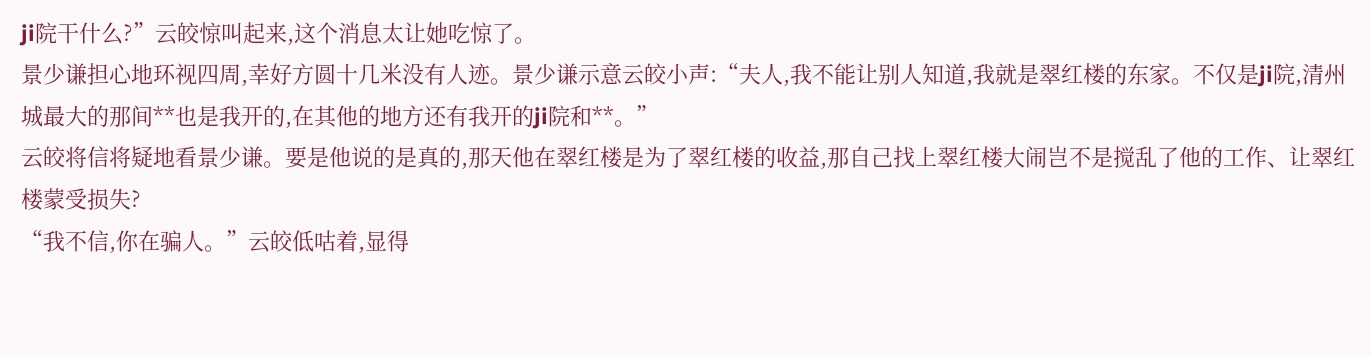ji院干什么?”云皎惊叫起来,这个消息太让她吃惊了。
景少谦担心地环视四周,幸好方圆十几米没有人迹。景少谦示意云皎小声:“夫人,我不能让别人知道,我就是翠红楼的东家。不仅是ji院,清州城最大的那间**也是我开的,在其他的地方还有我开的ji院和**。”
云皎将信将疑地看景少谦。要是他说的是真的,那天他在翠红楼是为了翠红楼的收益,那自己找上翠红楼大闹岂不是搅乱了他的工作、让翠红楼蒙受损失?
“我不信,你在骗人。”云皎低咕着,显得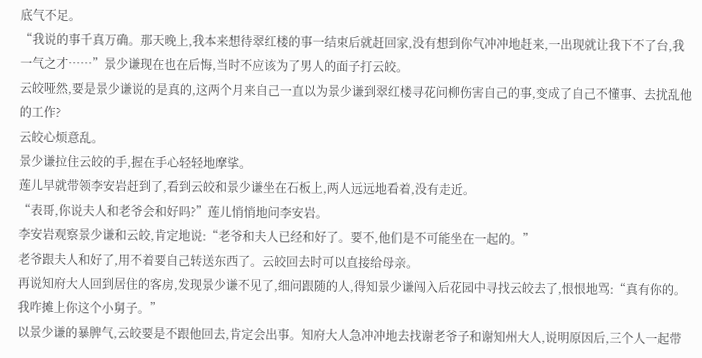底气不足。
“我说的事千真万确。那天晚上,我本来想待翠红楼的事一结束后就赶回家,没有想到你气冲冲地赶来,一出现就让我下不了台,我一气之才……”景少谦现在也在后悔,当时不应该为了男人的面子打云皎。
云皎哑然,要是景少谦说的是真的,这两个月来自己一直以为景少谦到翠红楼寻花问柳伤害自己的事,变成了自己不懂事、去扰乱他的工作?
云皎心烦意乱。
景少谦拉住云皎的手,握在手心轻轻地摩挲。
莲儿早就带领李安岩赶到了,看到云皎和景少谦坐在石板上,两人远远地看着,没有走近。
“表哥,你说夫人和老爷会和好吗?”莲儿悄悄地问李安岩。
李安岩观察景少谦和云皎,肯定地说:“老爷和夫人已经和好了。要不,他们是不可能坐在一起的。”
老爷跟夫人和好了,用不着要自己转送东西了。云皎回去时可以直接给母亲。
再说知府大人回到居住的客房,发现景少谦不见了,细问跟随的人,得知景少谦闯入后花园中寻找云皎去了,恨恨地骂:“真有你的。我咋摊上你这个小舅子。”
以景少谦的暴脾气,云皎要是不跟他回去,肯定会出事。知府大人急冲冲地去找谢老爷子和谢知州大人,说明原因后,三个人一起带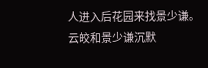人进入后花园来找景少谦。
云皎和景少谦沉默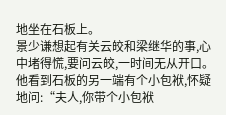地坐在石板上。
景少谦想起有关云皎和梁继华的事,心中堵得慌,要问云皎,一时间无从开口。他看到石板的另一端有个小包袱,怀疑地问:“夫人,你带个小包袱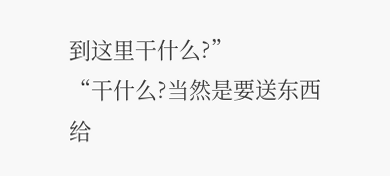到这里干什么?”
“干什么?当然是要送东西给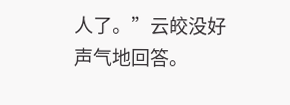人了。”云皎没好声气地回答。